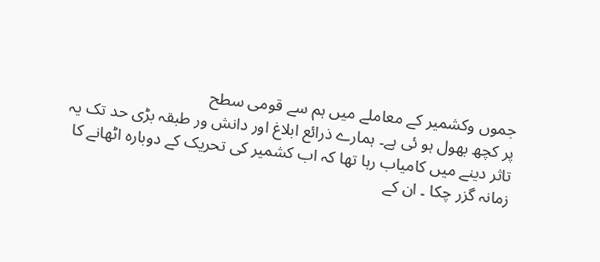جموں وکشمیر کے معاملے میں ہم سے قومی سطح
پر کچھ بھول ہو ئی ہے۔ ہمارے ذرائع ابلاغ اور دانش ور طبقہ بڑی حد تک یہ
تاثر دینے میں کامیاب رہا تھا کہ اب کشمیر کی تحریک کے دوبارہ اٹھانے کا
زمانہ گزر چکا ۔ ان کے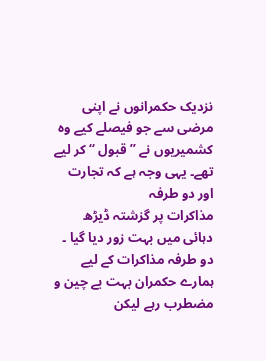نزدیک حکمرانوں نے اپنی مرضی سے جو فیصلے کیے وہ
کشمیریوں نے ’’ قبول ‘‘ کر لیے تھے۔ یہی وجہ ہے کہ تجارت اور دو طرفہ
مذاکرات پر گزشتہ ڈیڑھ دہائی میں بہت زور دیا گیا ۔ دو طرفہ مذاکرات کے لیے
ہمارے حکمران بہت بے چین و مضطرب رہے لیکن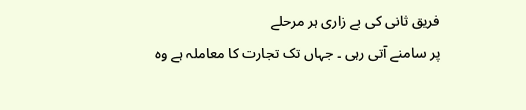فریق ثانی کی بے زاری ہر مرحلے
پر سامنے آتی رہی ۔ جہاں تک تجارت کا معاملہ ہے وہ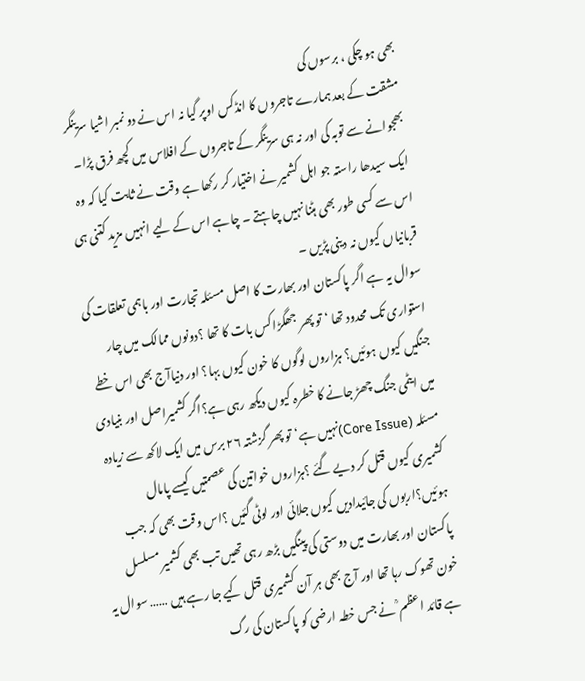بھی ہو چکی ، برسوں کی
مشقت کے بعد ہمارے تاجروں کا انڈکس اوپر گیا نہ اس نے دو نمبر اشیا سرینگر
بھجوانے سے توبہ کی اور نہ ہی سرینگر کے تاجروں کے افلاس میں کچھ فرق پڑا۔
ایک سیدھا راستہ جو اہل کشمیر نے اختیار کر رکھا ہے وقت نے ثابت کیا کہ وہ
اس سے کسی طور بھی ہٹنا نہیں چاہتے ۔ چاہے اس کے لیے انہیں مزید کتنی ہی
قربانیاں کیوں نہ دینی پڑیں ۔
سوال یہ ہے اگر پاکستان اور بھارت کا اصل مسئلہ تجارت اور باہمی تعلقات کی
استواری تک محدود تھا ‘تو پھر جھگڑا کس بات کا تھا ؟دونوں ممالک میں چار
جنگیں کیوں ہوئیں؟ ہزاروں لوگوں کا خون کیوں بہا؟ اور دنیاآج بھی اس خطے
میں ایٹمی جنگ چھڑ جانے کا خطرہ کیوں دیکھ رہی ہے؟اگر کشمیراصل اور بنیادی
مسئلہ (Core Issue)نہیں ہے‘تو پھر گزشتہ ۲۶ برس میں ایک لاکھ سے زیادہ
کشمیری کیوں قتل کر دیے گئے ؟ہزاروں خواتین کی عصمتیں کیسے پامال
ہوئیں؟اربوں کی جائیدادیں کیوں جلائی اور لوٹی گئیں ؟اس وقت بھی کہ جب
پاکستان اور بھارت میں دوستی کی پینگیں بڑھ رہی تھیں تب بھی کشمیر مسلسل
خون تھوک رہا تھا اور آج بھی ہر آن کشمیری قتل کیے جا رہے ہیں …… سوال یہ
ہے قائد اعظم ؒ نے جس خطہ ارضی کو پاکستان کی رگ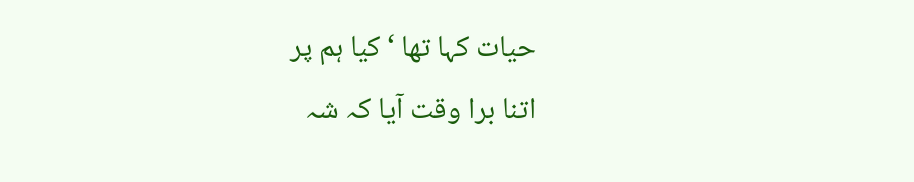حیات کہا تھا ‘کیا ہم پر
اتنا برا وقت آیا کہ شہ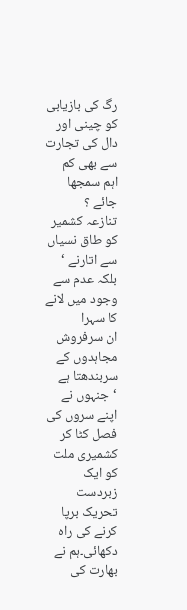رگ کی بازیابی کو چینی اور دال کی تجارت سے بھی کم
اہم سمجھا جائے ؟
تنازعہ کشمیر کو طاق نسیاں سے اتارنے ‘ بلکہ عدم سے وجود میں لانے کا سہرا
ان سرفروش مجاہدوں کے سربندھتا ہے ‘جنہوں نے اپنے سروں کی فصل کٹا کر
کشمیری ملت کو ایک زبردست تحریک برپا کرنے کی راہ دکھائی۔ہم نے بھارت کی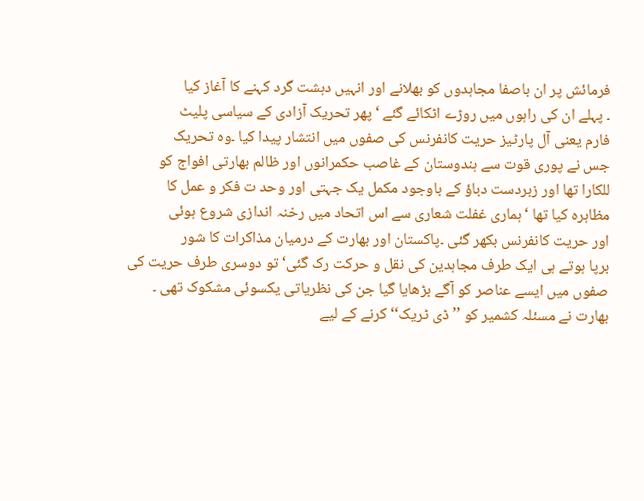فرمائش پر ان باصفا مجاہدوں کو بھلانے اور انہیں دہشت گرد کہنے کا آغاز کیا
۔ پہلے ان کی راہوں میں روڑے اٹکائے گئے ‘ پھر تحریک آزادی کے سیاسی پلیٹ
فارم یعنی آل پارٹیز حریت کانفرنس کی صفوں میں انتشار پیدا کیا ۔وہ تحریک
جس نے پوری قوت سے ہندوستان کے غاصب حکمرانوں اور ظالم بھارتی افواج کو
للکارا تھا اور زبردست دباؤ کے باوجود مکمل یک جہتی اور وحد ت فکر و عمل کا
مظاہرہ کیا تھا ‘ہماری غفلت شعاری سے اس اتحاد میں رخنہ اندازی شروع ہوئی
اور حریت کانفرنس بکھر گئی ۔پاکستان اور بھارت کے درمیان مذاکرات کا شور
برپا ہوتے ہی ایک طرف مجاہدین کی نقل و حرکت رک گئی‘ تو دوسری طرف حریت کی
صفوں میں ایسے عناصر کو آگے بڑھایا گیا جن کی نظریاتی یکسوئی مشکوک تھی ۔
بھارت نے مسئلہ کشمیر کو ’’ڈی ٹریک‘‘کرنے کے لیے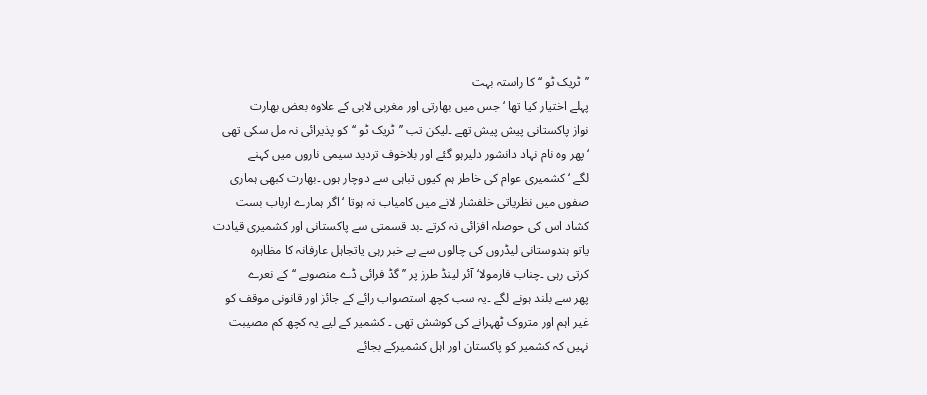’’ٹریک ٹو ‘‘کا راستہ بہت
پہلے اختیار کیا تھا ‘جس میں بھارتی اور مغربی لابی کے علاوہ بعض بھارت
نواز پاکستانی پیش پیش تھے ۔لیکن تب ’’ٹریک ٹو ‘‘کو پذیرائی نہ مل سکی تھی
‘پھر وہ نام نہاد دانشور دلیرہو گئے اور بلاخوف تردید سیمی ناروں میں کہنے
لگے ‘کشمیری عوام کی خاطر ہم کیوں تباہی سے دوچار ہوں ۔بھارت کبھی ہماری
صفوں میں نظریاتی خلفشار لانے میں کامیاب نہ ہوتا ‘اگر ہمارے ارباب بست
کشاد اس کی حوصلہ افزائی نہ کرتے ۔بد قسمتی سے پاکستانی اور کشمیری قیادت
یاتو ہندوستانی لیڈروں کی چالوں سے بے خبر رہی یاتجاہل عارفانہ کا مظاہرہ
کرتی رہی ۔چناب فارمولا‘آئر لینڈ طرز پر ’’گڈ فرائی ڈے منصوبے ‘‘کے نعرے
پھر سے بلند ہونے لگے ۔یہ سب کچھ استصواب رائے کے جائز اور قانونی موقف کو
غیر اہم اور متروک ٹھہرانے کی کوشش تھی ۔ کشمیر کے لیے یہ کچھ کم مصیبت
نہیں کہ کشمیر کو پاکستان اور اہل کشمیرکے بجائے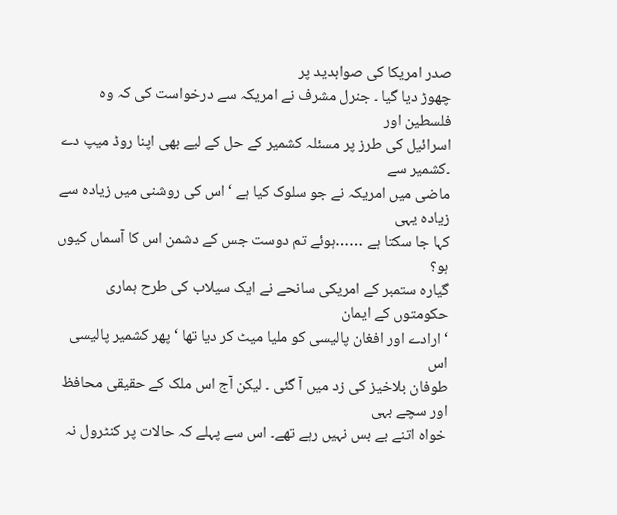صدر امریکا کی صوابدید پر
چھوڑ دیا گیا ۔ جنرل مشرف نے امریکہ سے درخواست کی کہ وہ فلسطین اور
اسرائیل کی طرز پر مسئلہ کشمیر کے حل کے لیے بھی اپنا روڈ میپ دے ۔کشمیر سے
ماضی میں امریکہ نے جو سلوک کیا ہے ‘ اس کی روشنی میں زیادہ سے زیادہ یہی
کہا جا سکتا ہے ……ہوئے تم دوست جس کے دشمن اس کا آسماں کیوں ہو؟
گیارہ ستمبر کے امریکی سانحے نے ایک سیلاب کی طرح ہماری حکومتوں کے ایمان
‘ارادے اور افغان پالیسی کو ملیا میٹ کر دیا تھا ‘ پھر کشمیر پالیسی اس
طوفان بلاخیز کی زد میں آ گئی ۔ لیکن آج اس ملک کے حقیقی محافظ اور سچے بہی
خواہ اتنے بے بس نہیں رہے تھے۔ اس سے پہلے کہ حالات پر کنٹرول نہ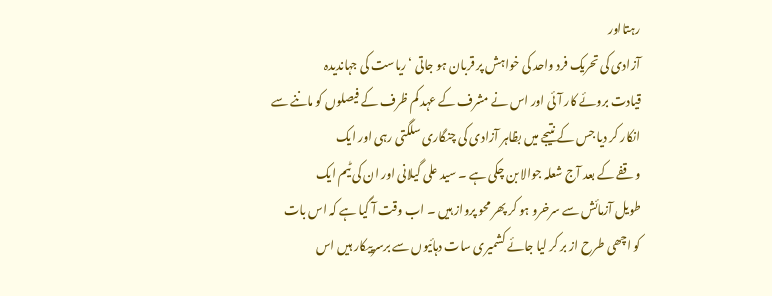رہتااور
آزادی کی تحریک فرد واحد کی خواہش پر قربان ہو جاتی ‘ریاست کی جہاندیدہ
قیادت بروئے کار آئی اور اس نے مشرف کے عہد کم ظرف کے فیصلوں کو ماننے سے
انکار کر دیا جس کے نتیجے میں بظاہر آزادی کی چنگاری سلگتی رہی اور ایک
وقفے کے بعد آج شعلہ جوالا بن چکی ہے ۔ سید علی گیلانی اور ان کی ٹیم ایک
طویل آزمائش سے سرخرو ہو کر پھر محو پرواز ہیں ۔ اب وقت آ گیا ہے کہ اس بات
کو اچھی طرح از بر کر لیا جائے کشمیری سات دہائیوں سے برسرپیکار ہیں اس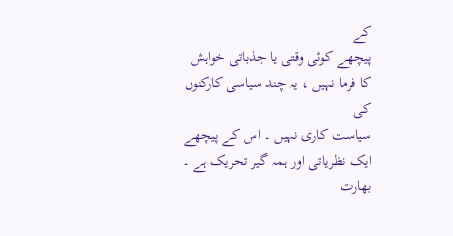کے
پیچھے کوئی وقتی یا جذباتی خواہش کا فرما نہیں ، یہ چند سیاسی کارکنوں کی
سیاست کاری نہیں ۔ اس کے پیچھے ایک نظریاتی اور ہمہ گیر تحریک ہے ۔ بھارت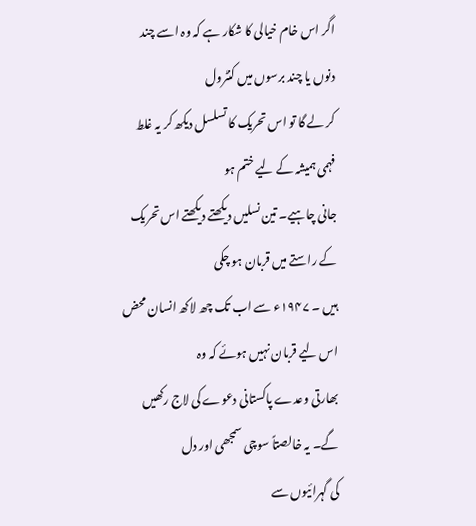اگر اس خام خیالی کا شکار ہے کہ وہ اسے چند دنوں یا چند برسوں میں کنٹرول
کر لے گا تو اس تحریک کا تسلسل دیکھ کر یہ غلط فہمی ہمیشہ کے لیے ختم ہو
جانی چاہیے۔ تین نسلیں دیکھتے دیکھتے اس تحریک کے راستے میں قربان ہو چکی
ہیں ۔ ۱۹۴۷ء سے اب تک چھ لاکھ انسان محض اس لیے قربان نہیں ہوئے کہ وہ
بھارتی وعدے پاکستانی دعوے کی لاج رکھیں گے۔ یہ خالصتاً سوچی سمجھی اور دل
کی گہرائیوں سے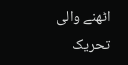اٹھنے والی تحریک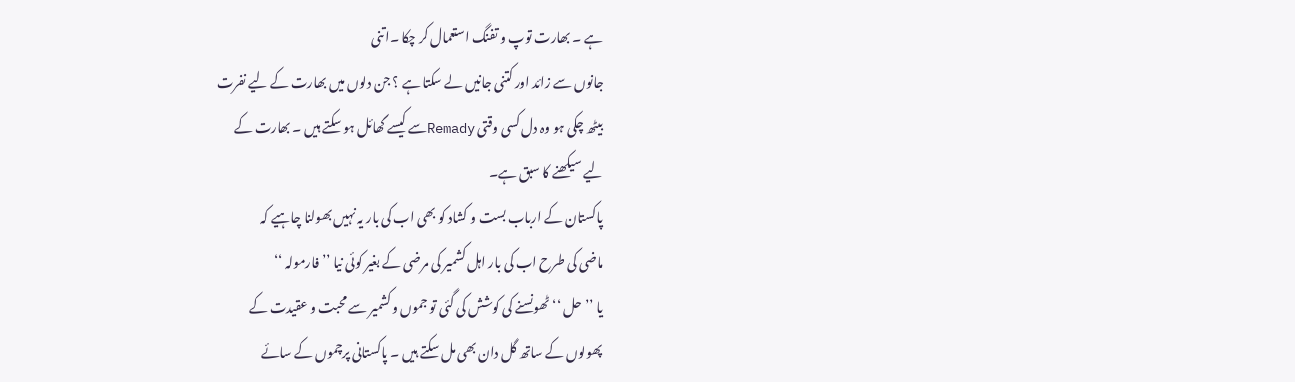ہے ۔ بھارت توپ و تفنگ استعمال کر چکا ۔اتنی
جانوں سے زائد اور کتنی جانیں لے سکتا ہے ؟ جن دلوں میں بھارت کے لیے نفرت
بیٹھ چکی ہو وہ دل کسی وقتی Remadyسے کیسے گھائل ہو سکتے ہیں ۔ بھارت کے
لیے سیکھنے کا سبق ہے۔
پاکستان کے ارباب بست و کشاد کو بھی اب کی بار یہ نہیں بھولنا چاہیے کہ
ماضی کی طرح اب کی بار اہل کشمیر کی مرضی کے بغیر کوئی نیا ’’ فارمولہ ‘‘
یا ’’ حل ‘‘ ٹھونسنے کی کوشش کی گئی تو جموں وکشمیر سے محبت و عقیدت کے
پھولوں کے ساتھ گل دان بھی مل سکتے ہیں ۔ پاکستانی پرچموں کے سائے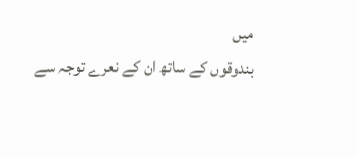میں
بندوقوں کے ساتھ ان کے نعرے توجہ سے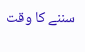سننے کا وقت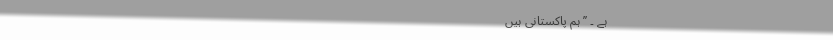ہے ۔ ’’ ہم پاکستانی ہیں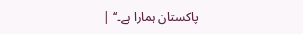پاکستان ہمارا ہے۔‘‘ |